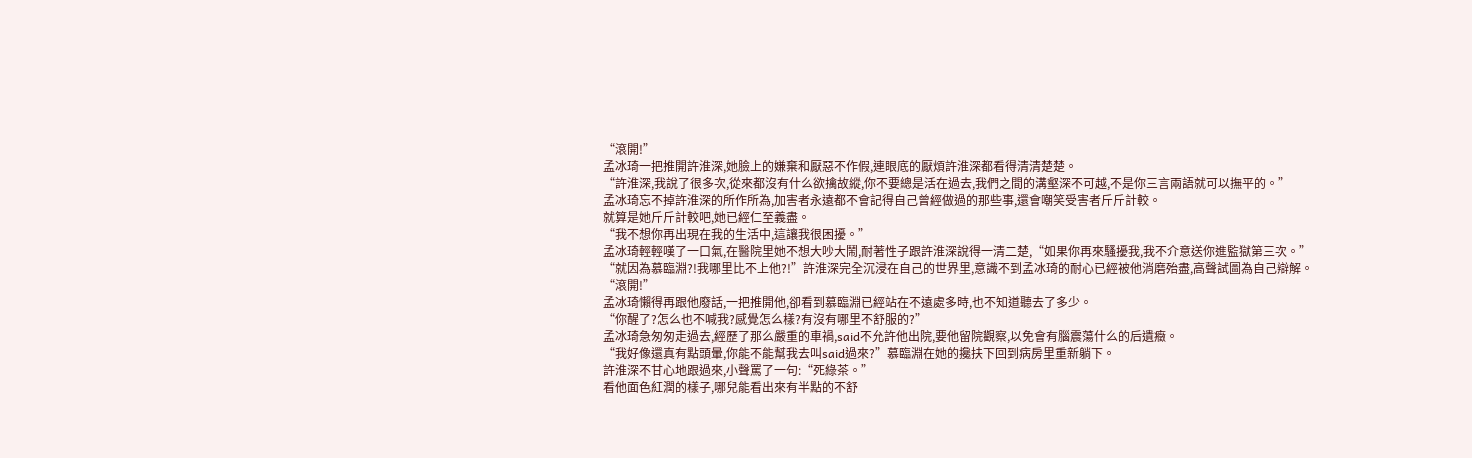“滾開!”
孟冰琦一把推開許淮深,她臉上的嫌棄和厭惡不作假,連眼底的厭煩許淮深都看得清清楚楚。
“許淮深,我說了很多次,從來都沒有什么欲擒故縱,你不要總是活在過去,我們之間的溝壑深不可越,不是你三言兩語就可以撫平的。”
孟冰琦忘不掉許淮深的所作所為,加害者永遠都不會記得自己曾經做過的那些事,還會嘲笑受害者斤斤計較。
就算是她斤斤計較吧,她已經仁至義盡。
“我不想你再出現在我的生活中,這讓我很困擾。”
孟冰琦輕輕嘆了一口氣,在醫院里她不想大吵大鬧,耐著性子跟許淮深說得一清二楚,“如果你再來騷擾我,我不介意送你進監獄第三次。”
“就因為慕臨淵?!我哪里比不上他?!”許淮深完全沉浸在自己的世界里,意識不到孟冰琦的耐心已經被他消磨殆盡,高聲試圖為自己辯解。
“滾開!”
孟冰琦懶得再跟他廢話,一把推開他,卻看到慕臨淵已經站在不遠處多時,也不知道聽去了多少。
“你醒了?怎么也不喊我?感覺怎么樣?有沒有哪里不舒服的?”
孟冰琦急匆匆走過去,經歷了那么嚴重的車禍,said不允許他出院,要他留院觀察,以免會有腦震蕩什么的后遺癥。
“我好像還真有點頭暈,你能不能幫我去叫said過來?”慕臨淵在她的攙扶下回到病房里重新躺下。
許淮深不甘心地跟過來,小聲罵了一句:“死綠茶。”
看他面色紅潤的樣子,哪兒能看出來有半點的不舒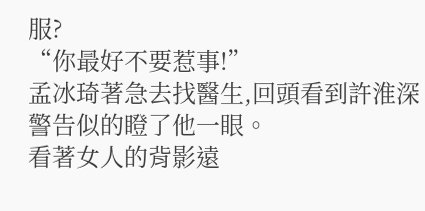服?
“你最好不要惹事!”
孟冰琦著急去找醫生,回頭看到許淮深警告似的瞪了他一眼。
看著女人的背影遠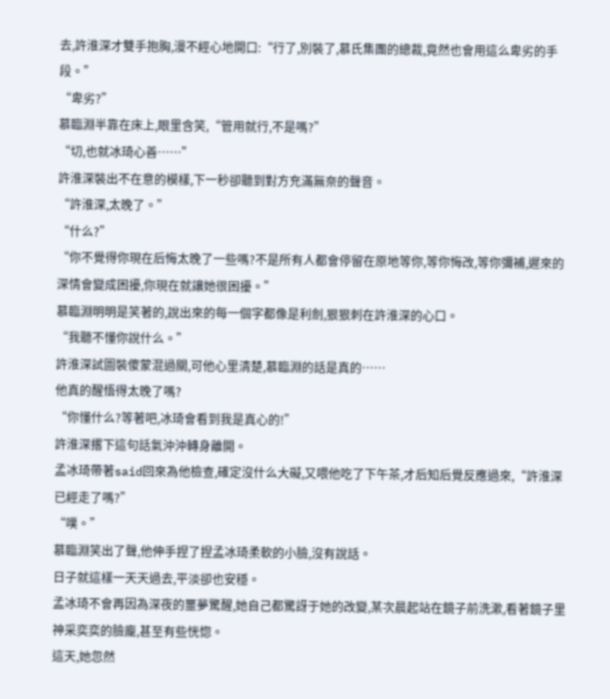去,許淮深才雙手抱胸,漫不經心地開口:“行了,別裝了,慕氏集團的總裁,竟然也會用這么卑劣的手段。”
“卑劣?”
慕臨淵半靠在床上,眼里含笑,“管用就行,不是嗎?”
“切,也就冰琦心善……”
許淮深裝出不在意的模樣,下一秒卻聽到對方充滿無奈的聲音。
“許淮深,太晚了。”
“什么?”
“你不覺得你現在后悔太晚了一些嗎?不是所有人都會停留在原地等你,等你悔改,等你彌補,遲來的深情會變成困擾,你現在就讓她很困擾。”
慕臨淵明明是笑著的,說出來的每一個字都像是利劍,狠狠刺在許淮深的心口。
“我聽不懂你說什么。”
許淮深試圖裝傻蒙混過關,可他心里清楚,慕臨淵的話是真的……
他真的醒悟得太晚了嗎?
“你懂什么?等著吧,冰琦會看到我是真心的!”
許淮深撂下這句話氣沖沖轉身離開。
孟冰琦帶著said回來為他檢查,確定沒什么大礙,又喂他吃了下午茶,才后知后覺反應過來,“許淮深已經走了嗎?”
“噗。”
慕臨淵笑出了聲,他伸手捏了捏孟冰琦柔軟的小臉,沒有說話。
日子就這樣一天天過去,平淡卻也安穩。
孟冰琦不會再因為深夜的噩夢驚醒,她自己都驚訝于她的改變,某次晨起站在鏡子前洗漱,看著鏡子里神采奕奕的臉龐,甚至有些恍惚。
這天,她忽然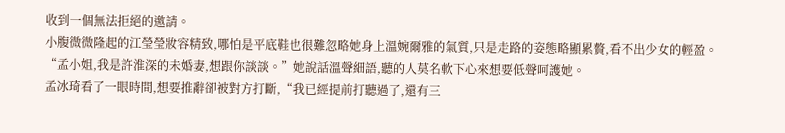收到一個無法拒絕的邀請。
小腹微微隆起的江瑩瑩妝容精致,哪怕是平底鞋也很難忽略她身上溫婉爾雅的氣質,只是走路的姿態略顯累贅,看不出少女的輕盈。
“孟小姐,我是許淮深的未婚妻,想跟你談談。”她說話溫聲細語,聽的人莫名軟下心來想要低聲呵護她。
孟冰琦看了一眼時間,想要推辭卻被對方打斷,“我已經提前打聽過了,還有三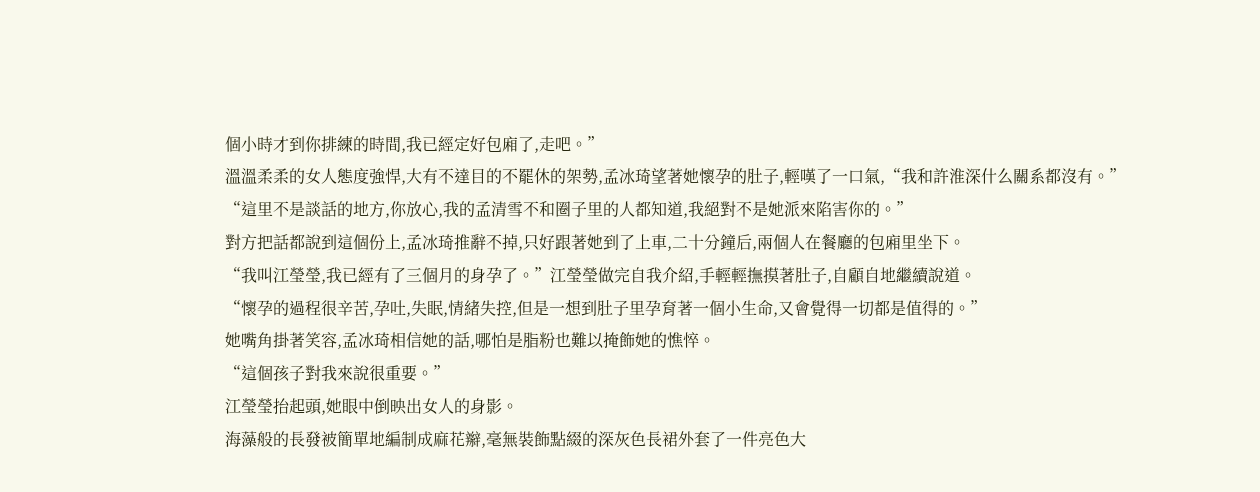個小時才到你排練的時間,我已經定好包廂了,走吧。”
溫溫柔柔的女人態度強悍,大有不達目的不罷休的架勢,孟冰琦望著她懷孕的肚子,輕嘆了一口氣,“我和許淮深什么關系都沒有。”
“這里不是談話的地方,你放心,我的孟清雪不和圈子里的人都知道,我絕對不是她派來陷害你的。”
對方把話都說到這個份上,孟冰琦推辭不掉,只好跟著她到了上車,二十分鐘后,兩個人在餐廳的包廂里坐下。
“我叫江瑩瑩,我已經有了三個月的身孕了。”江瑩瑩做完自我介紹,手輕輕撫摸著肚子,自顧自地繼續說道。
“懷孕的過程很辛苦,孕吐,失眠,情緒失控,但是一想到肚子里孕育著一個小生命,又會覺得一切都是值得的。”
她嘴角掛著笑容,孟冰琦相信她的話,哪怕是脂粉也難以掩飾她的憔悴。
“這個孩子對我來說很重要。”
江瑩瑩抬起頭,她眼中倒映出女人的身影。
海藻般的長發被簡單地編制成麻花辮,毫無裝飾點綴的深灰色長裙外套了一件亮色大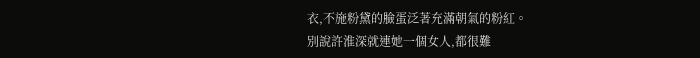衣,不施粉黛的臉蛋泛著充滿朝氣的粉紅。
別說許淮深就連她一個女人,都很難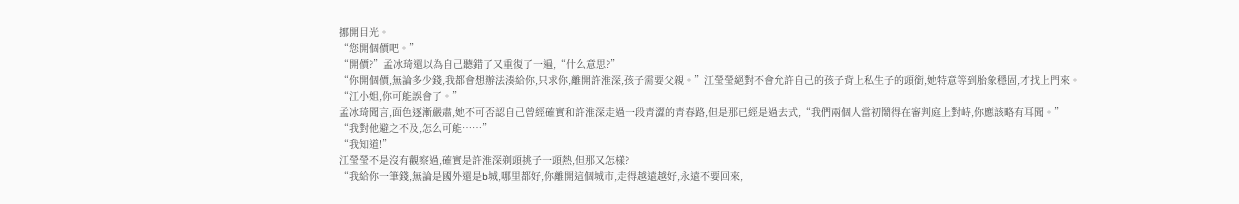挪開目光。
“您開個價吧。”
“開價?”孟冰琦還以為自己聽錯了又重復了一遍,“什么意思?”
“你開個價,無論多少錢,我都會想辦法湊給你,只求你,離開許淮深,孩子需要父親。”江瑩瑩絕對不會允許自己的孩子背上私生子的頭銜,她特意等到胎象穩固,才找上門來。
“江小姐,你可能誤會了。”
孟冰琦聞言,面色逐漸嚴肅,她不可否認自己曾經確實和許淮深走過一段青澀的青春路,但是那已經是過去式,“我們兩個人當初鬧得在審判庭上對峙,你應該略有耳聞。”
“我對他避之不及,怎么可能……”
“我知道!”
江瑩瑩不是沒有觀察過,確實是許淮深剃頭挑子一頭熱,但那又怎樣?
“我給你一筆錢,無論是國外還是b城,哪里都好,你離開這個城市,走得越遠越好,永遠不要回來,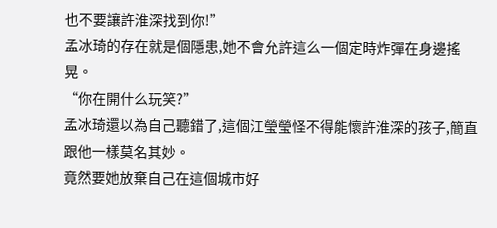也不要讓許淮深找到你!”
孟冰琦的存在就是個隱患,她不會允許這么一個定時炸彈在身邊搖晃。
“你在開什么玩笑?”
孟冰琦還以為自己聽錯了,這個江瑩瑩怪不得能懷許淮深的孩子,簡直跟他一樣莫名其妙。
竟然要她放棄自己在這個城市好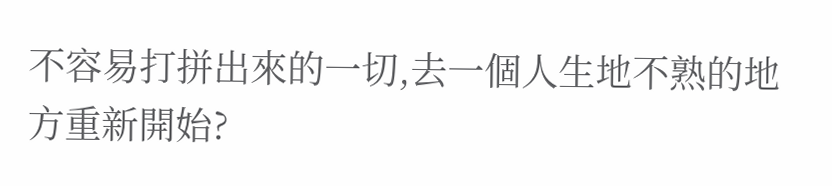不容易打拼出來的一切,去一個人生地不熟的地方重新開始?